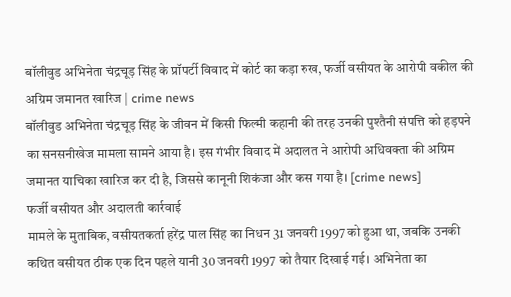बॉलीवुड अभिनेता चंद्रचूड़ सिंह के प्रॉपर्टी विवाद में कोर्ट का कड़ा रुख, फर्जी वसीयत के आरोपी वकील की अग्रिम जमानत खारिज | crime news
बॉलीवुड अभिनेता चंद्रचूड़ सिंह के जीवन में किसी फिल्मी कहानी की तरह उनकी पुश्तैनी संपत्ति को हड़पने का सनसनीखेज मामला सामने आया है। इस गंभीर विवाद में अदालत ने आरोपी अधिवक्ता की अग्रिम जमानत याचिका खारिज कर दी है, जिससे कानूनी शिकंजा और कस गया है। [crime news]
फर्जी वसीयत और अदालती कार्रवाई
मामले के मुताबिक, वसीयतकर्ता हरेंद्र पाल सिंह का निधन 31 जनवरी 1997 को हुआ था, जबकि उनकी कथित वसीयत ठीक एक दिन पहले यानी 30 जनवरी 1997 को तैयार दिखाई गई। अभिनेता का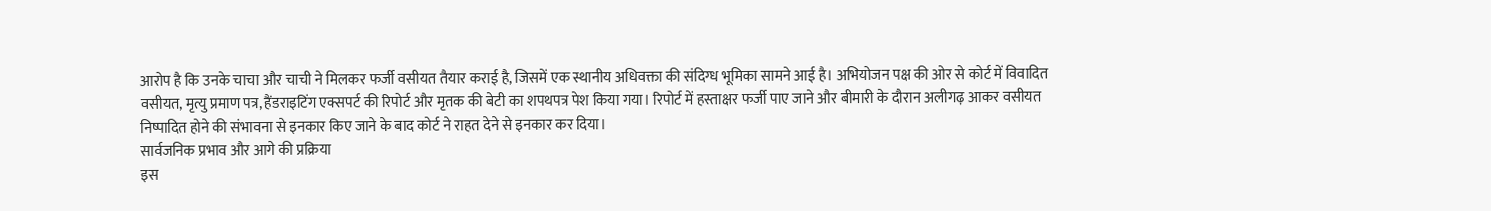आरोप है कि उनके चाचा और चाची ने मिलकर फर्जी वसीयत तैयार कराई है, जिसमें एक स्थानीय अधिवक्ता की संदिग्ध भूमिका सामने आई है। अभियोजन पक्ष की ओर से कोर्ट में विवादित वसीयत, मृत्यु प्रमाण पत्र, हैंडराइटिंग एक्सपर्ट की रिपोर्ट और मृतक की बेटी का शपथपत्र पेश किया गया। रिपोर्ट में हस्ताक्षर फर्जी पाए जाने और बीमारी के दौरान अलीगढ़ आकर वसीयत निष्पादित होने की संभावना से इनकार किए जाने के बाद कोर्ट ने राहत देने से इनकार कर दिया।
सार्वजनिक प्रभाव और आगे की प्रक्रिया
इस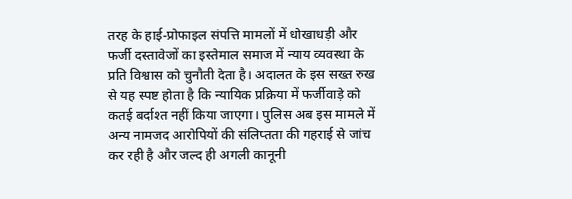तरह के हाई-प्रोफाइल संपत्ति मामलों में धोखाधड़ी और फर्जी दस्तावेजों का इस्तेमाल समाज में न्याय व्यवस्था के प्रति विश्वास को चुनौती देता है। अदालत के इस सख्त रुख से यह स्पष्ट होता है कि न्यायिक प्रक्रिया में फर्जीवाड़े को कतई बर्दाश्त नहीं किया जाएगा। पुलिस अब इस मामले में अन्य नामजद आरोपियों की संलिप्तता की गहराई से जांच कर रही है और जल्द ही अगली कानूनी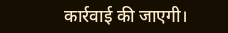कार्रवाई की जाएगी।